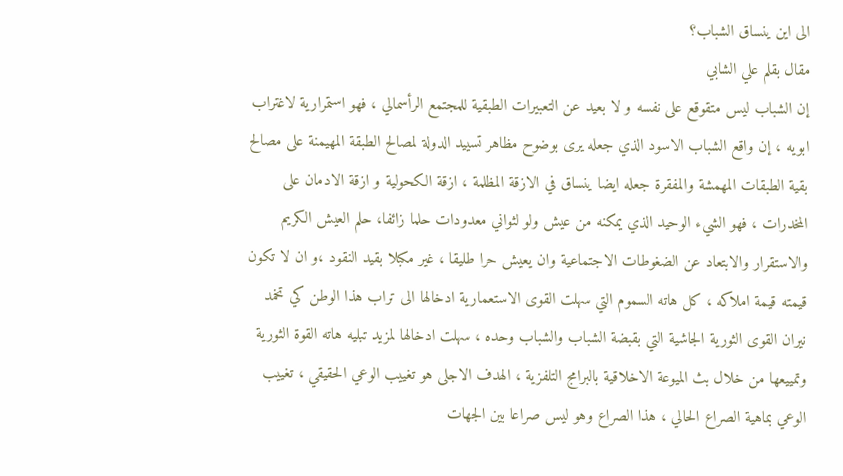الى اين ينساق الشباب؟
مقال بقلم علي الشابي
إن الشباب ليس متقوقع على نفسه و لا بعيد عن التعبيرات الطبقية للمجتمع الرأسمالي ، فهو استمرارية لاغتراب ابويه ، إن واقع الشباب الاسود الذي جعله يرى بوضوح مظاهر تسييد الدولة لمصالح الطبقة المهيمنة على مصالح بقية الطبقات المهمشة والمفقرة جعله ايضا ينساق في الازقة المظلمة ، ازقة الكحولية و ازقة الادمان على المخدرات ، فهو الشيء الوحيد الذي يمكنه من عيش ولو لثواني معدودات حلما زائفا، حلم العيش الكريم والاستقرار والابتعاد عن الضغوطات الاجتماعية وان يعيش حرا طليقا ، غير مكبلا بقيد النقود ،و ان لا تكون قيمته قيمة املاكه ، كل هاته السموم التي سهلت القوى الاستعمارية ادخالها الى تراب هذا الوطن كي تخمد نيران القوى الثورية الجاشية التي بقبضة الشباب والشباب وحده ، سهلت ادخالها لمزيد تبليه هاته القوة الثورية وتمييعها من خلال بث الميوعة الاخلاقية بالبرامج التلفزية ، الهدف الاجلى هو تغييب الوعي الحقيقي ، تغييب الوعي بماهية الصراع الحالي ، هذا الصراع وهو ليس صراعا بين الجهات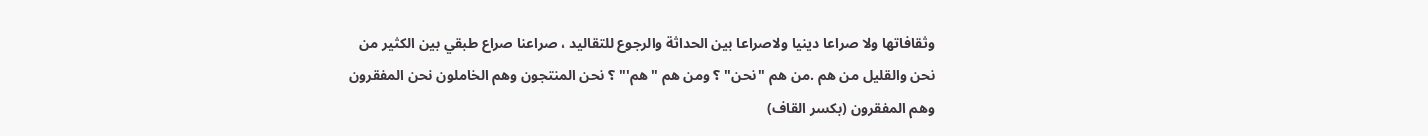وثقافاتها ولا صراعا دينيا ولاصراعا بين الحداثة والرجوع للتقاليد ، صراعنا صراع طبقي بين الكثير من نحن والقليل من هم .من هم "نحن" ؟ ومن هم "هم'" ؟ نحن المنتجون وهم الخاملون نحن المفقرون وهم المفقرون (بكسر القاف)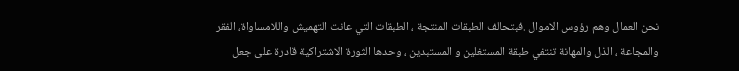نحن العمال وهم رؤوس الاموال .فبتحالف الطبقات المنتجة ، الطبقات التي عانت التهميش واللامساواة، الفقر والمجاعة ، الذل والمهانة تنتفي طبقة المستغلين و المستبدين ، وحدها الثورة الاشتراكية قادرة على جعل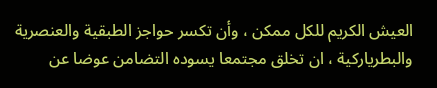العيش الكريم للكل ممكن ، وأن تكسر حواجز الطبقية والعنصرية والبطرياركية ، ان تخلق مجتمعا يسوده التضامن عوضا عن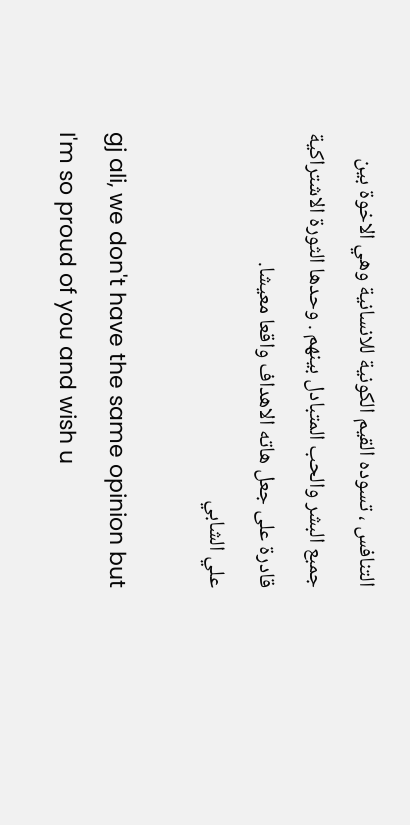التنافس ، تسوده القيم الكونية للانسانية وهي الاخوة بين جمبع البشر والحب المتبادل بينهم . وحدها الثورة الاشتراكية قادرة على جعل هاته الاهداف واقعا معيشا.
علي الشابي

gj ali, we don't have the same opinion but I'm so proud of you and wish u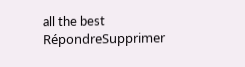all the best
RépondreSupprimer